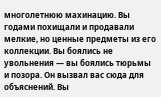многолетнюю махинацию. Вы годами похищали и продавали мелкие, но ценные предметы из его коллекции. Вы боялись не увольнения — вы боялись тюрьмы и позора. Он вызвал вас сюда для объяснений. Вы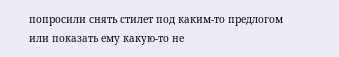попросили снять стилет под каким-то предлогом или показать ему какую-то не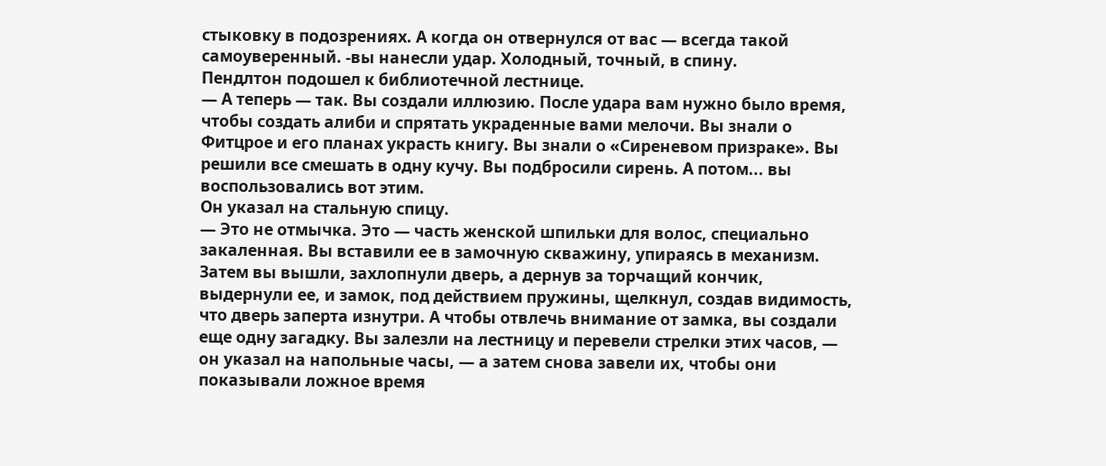стыковку в подозрениях. А когда он отвернулся от вас — всегда такой самоуверенный. -вы нанесли удар. Холодный, точный, в спину.
Пендлтон подошел к библиотечной лестнице.
— А теперь — так. Вы создали иллюзию. После удара вам нужно было время, чтобы создать алиби и спрятать украденные вами мелочи. Вы знали о Фитцрое и его планах украсть книгу. Вы знали о «Сиреневом призраке». Вы решили все смешать в одну кучу. Вы подбросили сирень. А потом... вы воспользовались вот этим.
Он указал на стальную спицу.
— Это не отмычка. Это — часть женской шпильки для волос, специально закаленная. Вы вставили ее в замочную скважину, упираясь в механизм. Затем вы вышли, захлопнули дверь, а дернув за торчащий кончик, выдернули ее, и замок, под действием пружины, щелкнул, создав видимость, что дверь заперта изнутри. А чтобы отвлечь внимание от замка, вы создали еще одну загадку. Вы залезли на лестницу и перевели стрелки этих часов, — он указал на напольные часы, — а затем снова завели их, чтобы они показывали ложное время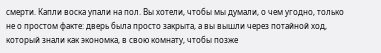смерти. Капли воска упали на пол. Вы хотели, чтобы мы думали, о чем угодно, только не о простом факте: дверь была просто закрыта, а вы вышли через потайной ход, который знали как экономка, в свою комнату, чтобы позже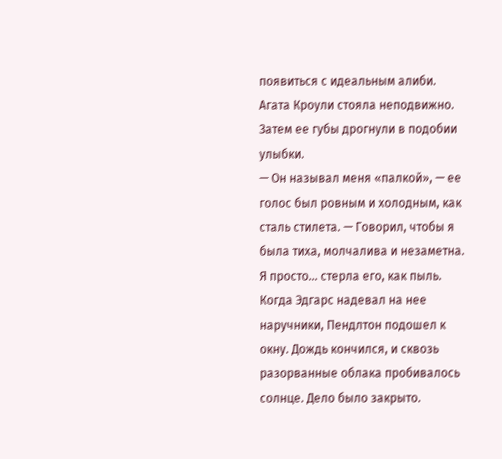появиться с идеальным алиби.
Агата Кроули стояла неподвижно. Затем ее губы дрогнули в подобии улыбки.
— Он называл меня «палкой», — ее голос был ровным и холодным, как сталь стилета. — Говорил, чтобы я была тиха, молчалива и незаметна. Я просто... стерла его, как пыль.
Когда Эдгарс надевал на нее наручники, Пендлтон подошел к окну. Дождь кончился, и сквозь разорванные облака пробивалось солнце. Дело было закрыто.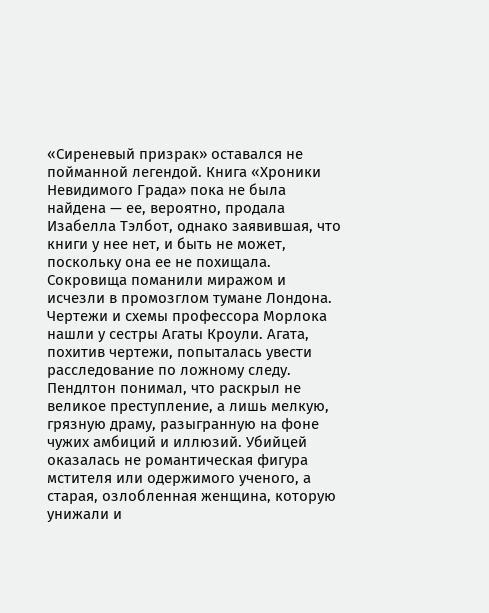«Сиреневый призрак» оставался не пойманной легендой. Книга «Хроники Невидимого Града» пока не была найдена — ее, вероятно, продала Изабелла Тэлбот, однако заявившая, что книги у нее нет, и быть не может, поскольку она ее не похищала. Сокровища поманили миражом и исчезли в промозглом тумане Лондона. Чертежи и схемы профессора Морлока нашли у сестры Агаты Кроули. Агата, похитив чертежи, попыталась увести расследование по ложному следу.
Пендлтон понимал, что раскрыл не великое преступление, а лишь мелкую, грязную драму, разыгранную на фоне чужих амбиций и иллюзий. Убийцей оказалась не романтическая фигура мстителя или одержимого ученого, а старая, озлобленная женщина, которую унижали и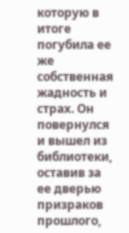которую в итоге погубила ее же собственная жадность и страх. Он повернулся и вышел из библиотеки, оставив за ее дверью призраков прошлого,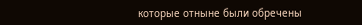которые отныне были обречены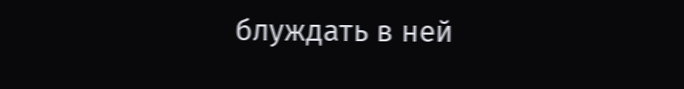блуждать в ней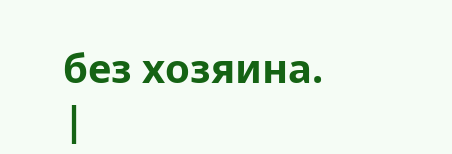без хозяина.
|